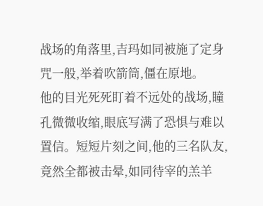战场的角落里,吉玛如同被施了定身咒一般,举着吹箭筒,僵在原地。
他的目光死死盯着不远处的战场,瞳孔微微收缩,眼底写满了恐惧与难以置信。短短片刻之间,他的三名队友,竟然全都被击晕,如同待宰的羔羊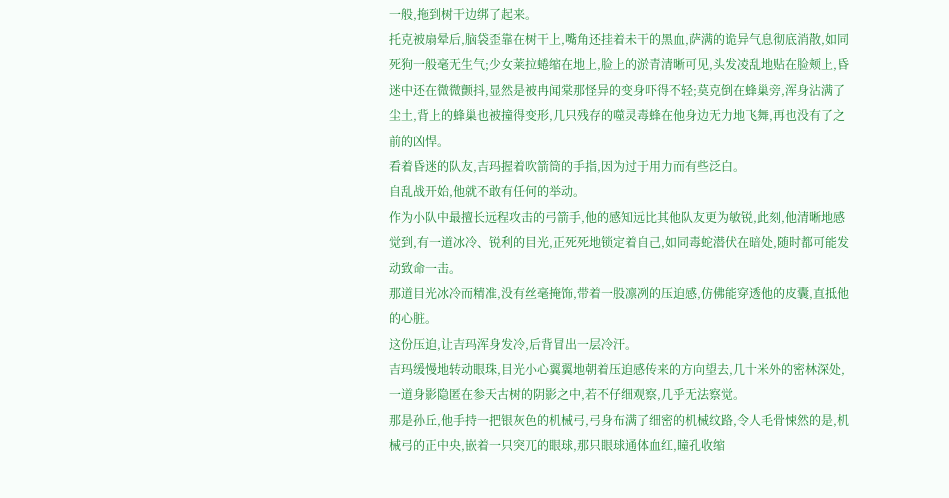一般,拖到树干边绑了起来。
托克被扇晕后,脑袋歪靠在树干上,嘴角还挂着未干的黑血,萨满的诡异气息彻底消散,如同死狗一般毫无生气;少女莱拉蜷缩在地上,脸上的淤青清晰可见,头发凌乱地贴在脸颊上,昏迷中还在微微颤抖,显然是被冉闻棠那怪异的变身吓得不轻;莫克倒在蜂巢旁,浑身沾满了尘土,背上的蜂巢也被撞得变形,几只残存的噬灵毒蜂在他身边无力地飞舞,再也没有了之前的凶悍。
看着昏迷的队友,吉玛握着吹箭筒的手指,因为过于用力而有些泛白。
自乱战开始,他就不敢有任何的举动。
作为小队中最擅长远程攻击的弓箭手,他的感知远比其他队友更为敏锐,此刻,他清晰地感觉到,有一道冰冷、锐利的目光,正死死地锁定着自己,如同毒蛇潜伏在暗处,随时都可能发动致命一击。
那道目光冰冷而精准,没有丝毫掩饰,带着一股凛冽的压迫感,仿佛能穿透他的皮囊,直抵他的心脏。
这份压迫,让吉玛浑身发冷,后背冒出一层冷汗。
吉玛缓慢地转动眼珠,目光小心翼翼地朝着压迫感传来的方向望去,几十米外的密林深处,一道身影隐匿在参天古树的阴影之中,若不仔细观察,几乎无法察觉。
那是孙丘,他手持一把银灰色的机械弓,弓身布满了细密的机械纹路,令人毛骨悚然的是,机械弓的正中央,嵌着一只突兀的眼球,那只眼球通体血红,瞳孔收缩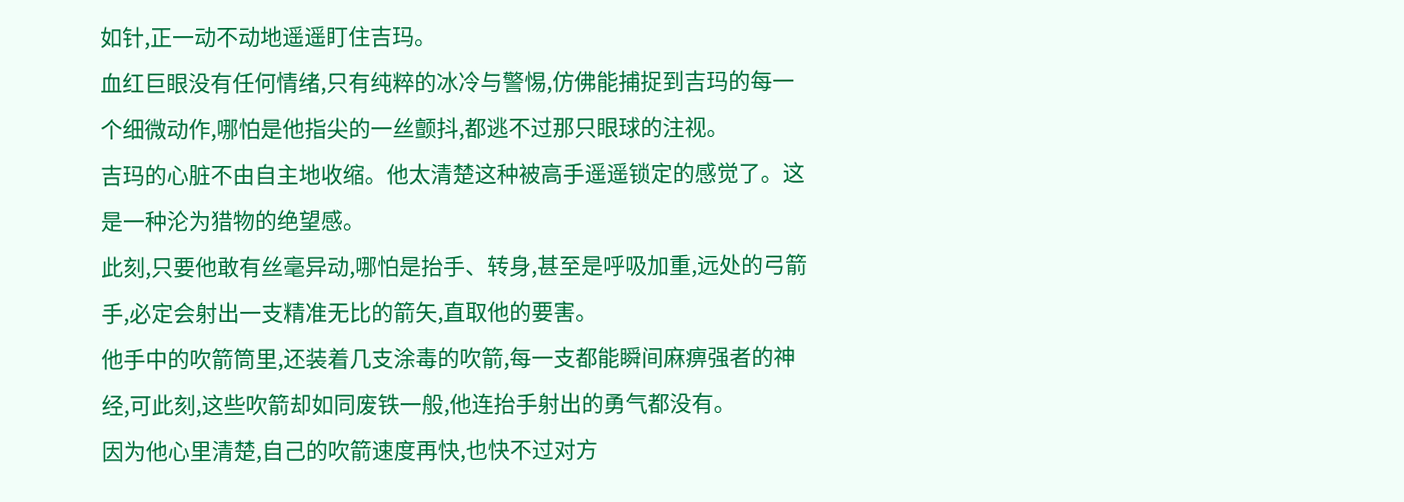如针,正一动不动地遥遥盯住吉玛。
血红巨眼没有任何情绪,只有纯粹的冰冷与警惕,仿佛能捕捉到吉玛的每一个细微动作,哪怕是他指尖的一丝颤抖,都逃不过那只眼球的注视。
吉玛的心脏不由自主地收缩。他太清楚这种被高手遥遥锁定的感觉了。这是一种沦为猎物的绝望感。
此刻,只要他敢有丝毫异动,哪怕是抬手、转身,甚至是呼吸加重,远处的弓箭手,必定会射出一支精准无比的箭矢,直取他的要害。
他手中的吹箭筒里,还装着几支涂毒的吹箭,每一支都能瞬间麻痹强者的神经,可此刻,这些吹箭却如同废铁一般,他连抬手射出的勇气都没有。
因为他心里清楚,自己的吹箭速度再快,也快不过对方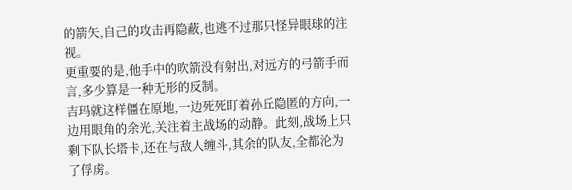的箭矢,自己的攻击再隐蔽,也逃不过那只怪异眼球的注视。
更重要的是,他手中的吹箭没有射出,对远方的弓箭手而言,多少算是一种无形的反制。
吉玛就这样僵在原地,一边死死盯着孙丘隐匿的方向,一边用眼角的余光,关注着主战场的动静。此刻,战场上只剩下队长塔卡,还在与敌人缠斗,其余的队友,全都沦为了俘虏。